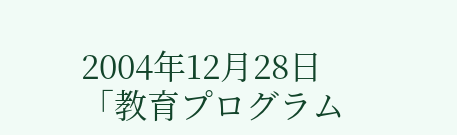2004年12月28日
「教育プログラム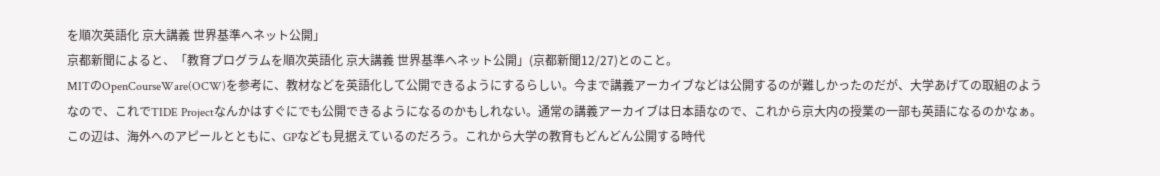を順次英語化 京大講義 世界基準へネット公開」
京都新聞によると、「教育プログラムを順次英語化 京大講義 世界基準へネット公開」(京都新聞12/27)とのこと。
MITのOpenCourseWare(OCW)を参考に、教材などを英語化して公開できるようにするらしい。今まで講義アーカイブなどは公開するのが難しかったのだが、大学あげての取組のようなので、これでTIDE Projectなんかはすぐにでも公開できるようになるのかもしれない。通常の講義アーカイブは日本語なので、これから京大内の授業の一部も英語になるのかなぁ。
この辺は、海外へのアピールとともに、GPなども見据えているのだろう。これから大学の教育もどんどん公開する時代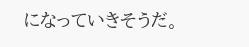になっていきそうだ。